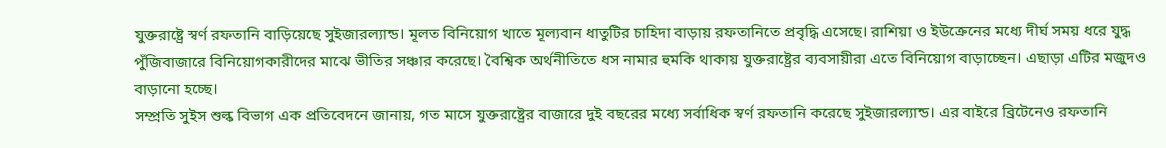যুক্তরাষ্ট্রে স্বর্ণ রফতানি বাড়িয়েছে সুইজারল্যান্ড। মূলত বিনিয়োগ খাতে মূল্যবান ধাতুটির চাহিদা বাড়ায় রফতানিতে প্রবৃদ্ধি এসেছে। রাশিয়া ও ইউক্রেনের মধ্যে দীর্ঘ সময় ধরে যুদ্ধ পুঁজিবাজারে বিনিয়োগকারীদের মাঝে ভীতির সঞ্চার করেছে। বৈশ্বিক অর্থনীতিতে ধস নামার হুমকি থাকায় যুক্তরাষ্ট্রের ব্যবসায়ীরা এতে বিনিয়োগ বাড়াচ্ছেন। এছাড়া এটির মজুদও বাড়ানো হচ্ছে।
সম্প্রতি সুইস শুল্ক বিভাগ এক প্রতিবেদনে জানায়, গত মাসে যুক্তরাষ্ট্রের বাজারে দুই বছরের মধ্যে সর্বাধিক স্বর্ণ রফতানি করেছে সুইজারল্যান্ড। এর বাইরে ব্রিটেনেও রফতানি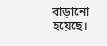বাড়ানো হয়েছে।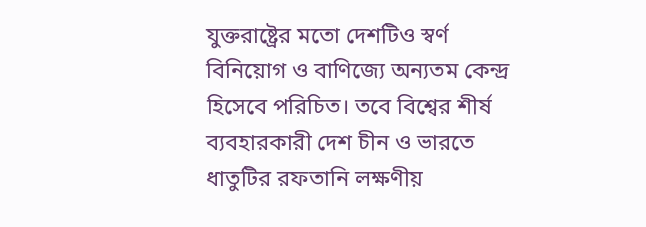যুক্তরাষ্ট্রের মতো দেশটিও স্বর্ণ বিনিয়োগ ও বাণিজ্যে অন্যতম কেন্দ্র হিসেবে পরিচিত। তবে বিশ্বের শীর্ষ ব্যবহারকারী দেশ চীন ও ভারতে ধাতুটির রফতানি লক্ষণীয়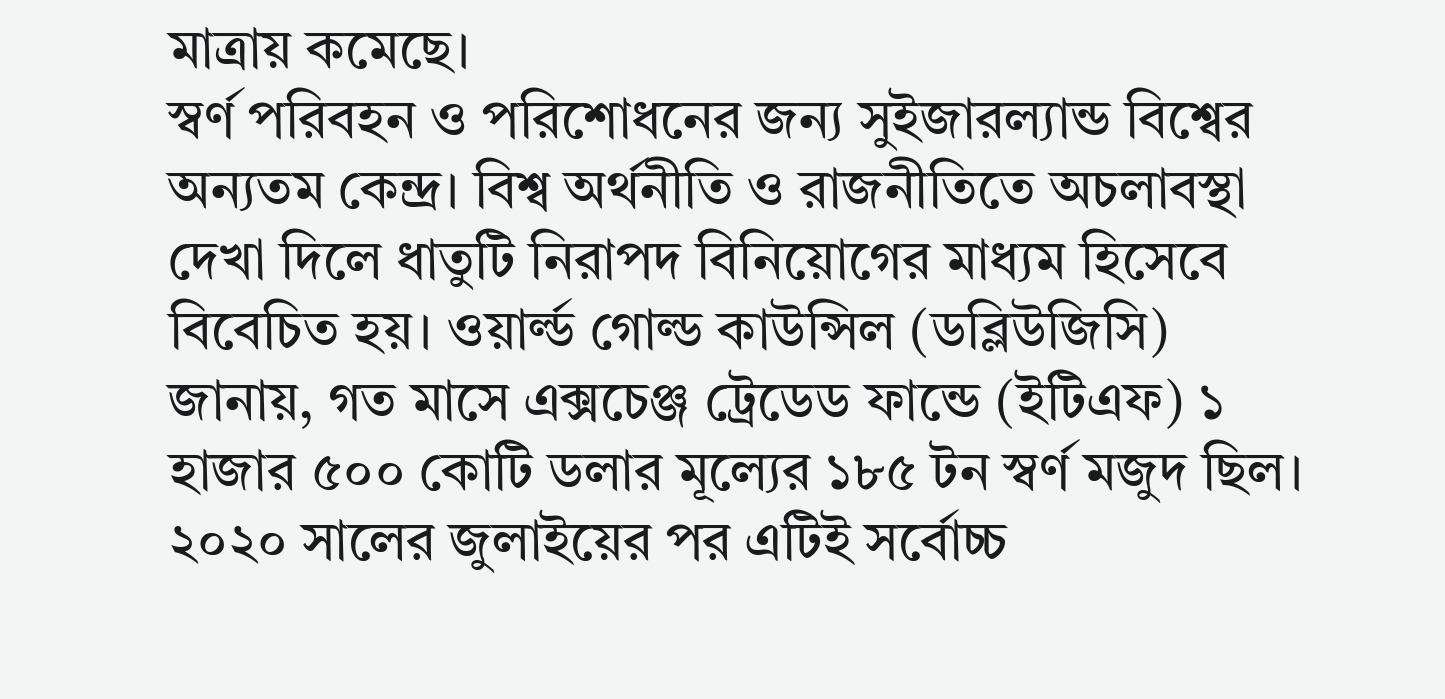মাত্রায় কমেছে।
স্বর্ণ পরিবহন ও পরিশোধনের জন্য সুইজারল্যান্ড বিশ্বের অন্যতম কেন্দ্র। বিশ্ব অর্থনীতি ও রাজনীতিতে অচলাবস্থা দেখা দিলে ধাতুটি নিরাপদ বিনিয়োগের মাধ্যম হিসেবে বিবেচিত হয়। ওয়ার্ল্ড গোল্ড কাউন্সিল (ডব্লিউজিসি) জানায়, গত মাসে এক্সচেঞ্জ ট্রেডেড ফান্ডে (ইটিএফ) ১ হাজার ৫০০ কোটি ডলার মূল্যের ১৮৫ টন স্বর্ণ মজুদ ছিল। ২০২০ সালের জুলাইয়ের পর এটিই সর্বোচ্চ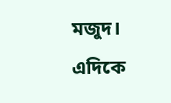মজুদ। এদিকে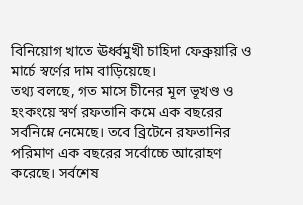বিনিয়োগ খাতে ঊর্ধ্বমুখী চাহিদা ফেব্রুয়ারি ও মার্চে স্বর্ণের দাম বাড়িয়েছে।
তথ্য বলছে, গত মাসে চীনের মূল ভূখণ্ড ও হংকংয়ে স্বর্ণ রফতানি কমে এক বছরের সর্বনিম্নে নেমেছে। তবে ব্রিটেনে রফতানির পরিমাণ এক বছরের সর্বোচ্চে আরোহণ করেছে। সর্বশেষ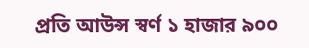প্রতি আউন্স স্বর্ণ ১ হাজার ৯০০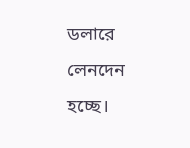ডলারে লেনদেন হচ্ছে।